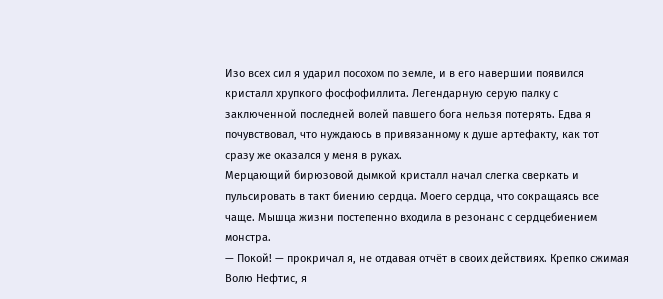Изо всех сил я ударил посохом по земле, и в его навершии появился кристалл хрупкого фосфофиллита. Легендарную серую палку с заключенной последней волей павшего бога нельзя потерять. Едва я почувствовал, что нуждаюсь в привязанному к душе артефакту, как тот сразу же оказался у меня в руках.
Мерцающий бирюзовой дымкой кристалл начал слегка сверкать и пульсировать в такт биению сердца. Моего сердца, что сокращаясь все чаще. Мышца жизни постепенно входила в резонанс с сердцебиением монстра.
— Покой! — прокричал я, не отдавая отчёт в своих действиях. Крепко сжимая Волю Нефтис, я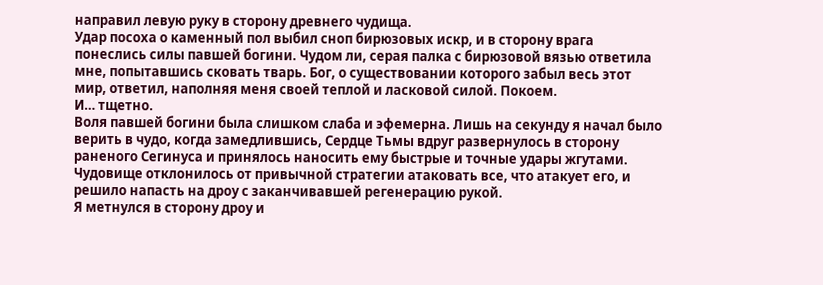направил левую руку в сторону древнего чудища.
Удар посоха о каменный пол выбил сноп бирюзовых искр, и в сторону врага понеслись силы павшей богини. Чудом ли, серая палка с бирюзовой вязью ответила мне, попытавшись сковать тварь. Бог, о существовании которого забыл весь этот мир, ответил, наполняя меня своей теплой и ласковой силой. Покоем.
И… тщетно.
Воля павшей богини была слишком слаба и эфемерна. Лишь на секунду я начал было верить в чудо, когда замедлившись, Сердце Тьмы вдруг развернулось в сторону раненого Сегинуса и принялось наносить ему быстрые и точные удары жгутами.
Чудовище отклонилось от привычной стратегии атаковать все, что атакует его, и решило напасть на дроу с заканчивавшей регенерацию рукой.
Я метнулся в сторону дроу и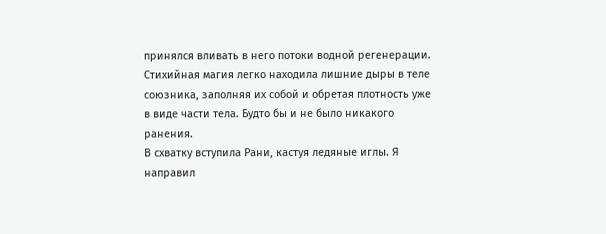принялся вливать в него потоки водной регенерации. Стихийная магия легко находила лишние дыры в теле союзника, заполняя их собой и обретая плотность уже в виде части тела. Будто бы и не было никакого ранения.
В схватку вступила Рани, кастуя ледяные иглы. Я направил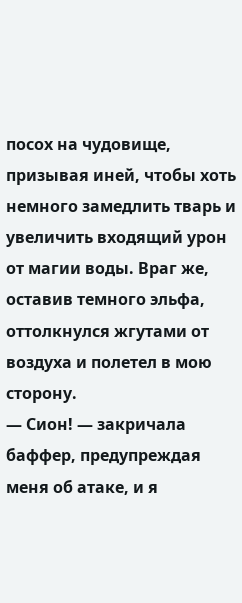посох на чудовище, призывая иней, чтобы хоть немного замедлить тварь и увеличить входящий урон от магии воды. Враг же, оставив темного эльфа, оттолкнулся жгутами от воздуха и полетел в мою сторону.
— Сион! — закричала баффер, предупреждая меня об атаке, и я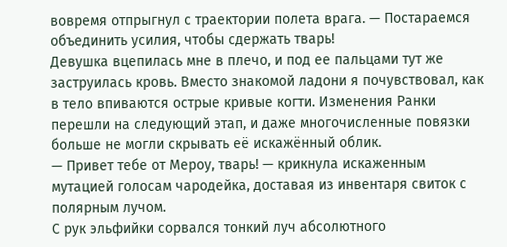вовремя отпрыгнул с траектории полета врага. — Постараемся объединить усилия, чтобы сдержать тварь!
Девушка вцепилась мне в плечо, и под ее пальцами тут же заструилась кровь. Вместо знакомой ладони я почувствовал, как в тело впиваются острые кривые когти. Изменения Ранки перешли на следующий этап, и даже многочисленные повязки больше не могли скрывать её искажённый облик.
— Привет тебе от Мероу, тварь! — крикнула искаженным мутацией голосам чародейка, доставая из инвентаря свиток с полярным лучом.
С рук эльфийки сорвался тонкий луч абсолютного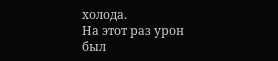холода.
На этот раз урон был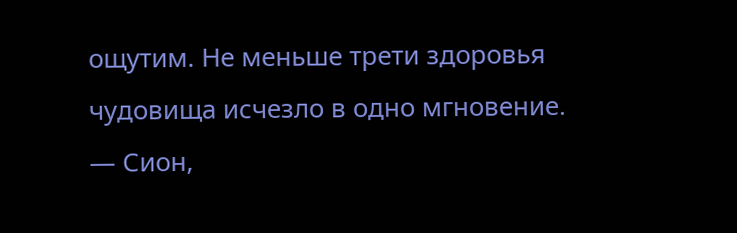ощутим. Не меньше трети здоровья чудовища исчезло в одно мгновение.
— Сион,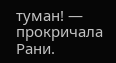туман! — прокричала Рани.